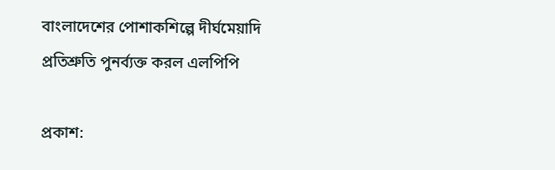বাংলাদেশের পোশাকশিল্পে দীর্ঘমেয়াদি প্রতিশ্রুতি পুনর্ব্যক্ত করল এলপিপি

প্রকাশ: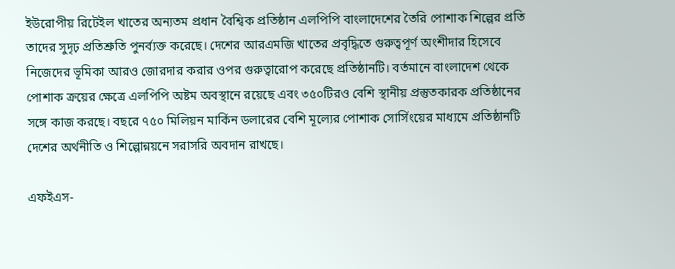ইউরোপীয় রিটেইল খাতের অন্যতম প্রধান বৈশ্বিক প্রতিষ্ঠান এলপিপি বাংলাদেশের তৈরি পোশাক শিল্পের প্রতি তাদের সুদৃঢ় প্রতিশ্রুতি পুনর্ব্যক্ত করেছে। দেশের আরএমজি খাতের প্রবৃদ্ধিতে গুরুত্বপূর্ণ অংশীদার হিসেবে নিজেদের ভূমিকা আরও জোরদার করার ওপর গুরুত্বারোপ করেছে প্রতিষ্ঠানটি। বর্তমানে বাংলাদেশ থেকে পোশাক ক্রয়ের ক্ষেত্রে এলপিপি অষ্টম অবস্থানে রয়েছে এবং ৩৫০টিরও বেশি স্থানীয় প্রস্তুতকারক প্রতিষ্ঠানের সঙ্গে কাজ করছে। বছরে ৭৫০ মিলিয়ন মার্কিন ডলারের বেশি মূল্যের পোশাক সোর্সিংয়ের মাধ্যমে প্রতিষ্ঠানটি দেশের অর্থনীতি ও শিল্পোন্নয়নে সরাসরি অবদান রাখছে।

এফইএস-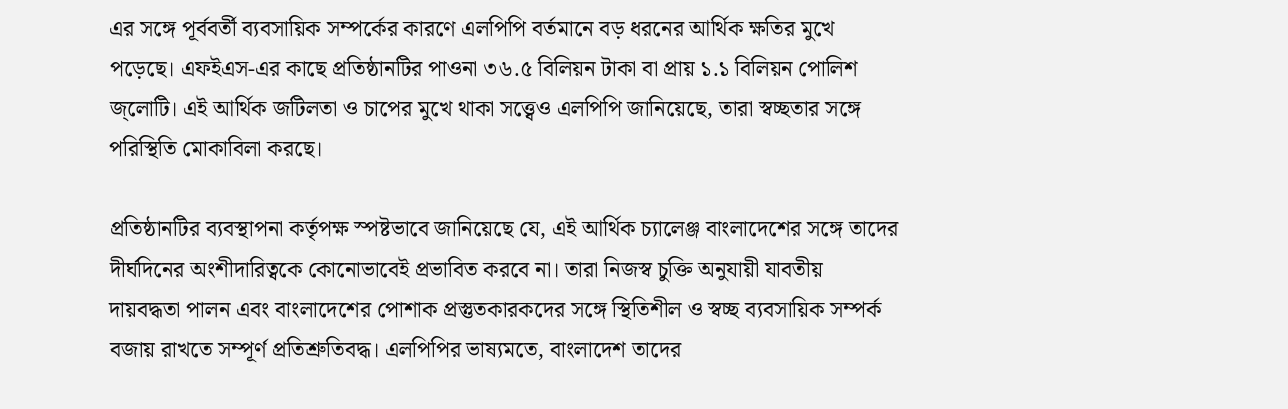এর সঙ্গে পূর্ববর্তী ব্যবসায়িক সম্পর্কের কারণে এলপিপি বর্তমানে বড় ধরনের আর্থিক ক্ষতির মুখে পড়েছে। এফইএস-এর কাছে প্রতিষ্ঠানটির পাওনা ৩৬.৫ বিলিয়ন টাকা বা প্রায় ১.১ বিলিয়ন পোলিশ জ্লোটি। এই আর্থিক জটিলতা ও চাপের মুখে থাকা সত্ত্বেও এলপিপি জানিয়েছে, তারা স্বচ্ছতার সঙ্গে পরিস্থিতি মোকাবিলা করছে।

প্রতিষ্ঠানটির ব্যবস্থাপনা কর্তৃপক্ষ স্পষ্টভাবে জানিয়েছে যে, এই আর্থিক চ্যালেঞ্জ বাংলাদেশের সঙ্গে তাদের দীর্ঘদিনের অংশীদারিত্বকে কোনোভাবেই প্রভাবিত করবে না। তারা নিজস্ব চুক্তি অনুযায়ী যাবতীয় দায়বদ্ধতা পালন এবং বাংলাদেশের পোশাক প্রস্তুতকারকদের সঙ্গে স্থিতিশীল ও স্বচ্ছ ব্যবসায়িক সম্পর্ক বজায় রাখতে সম্পূর্ণ প্রতিশ্রুতিবদ্ধ। এলপিপির ভাষ্যমতে, বাংলাদেশ তাদের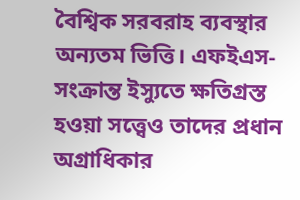বৈশ্বিক সরবরাহ ব্যবস্থার অন্যতম ভিত্তি। এফইএস-সংক্রান্ত ইস্যুতে ক্ষতিগ্রস্ত হওয়া সত্ত্বেও তাদের প্রধান অগ্রাধিকার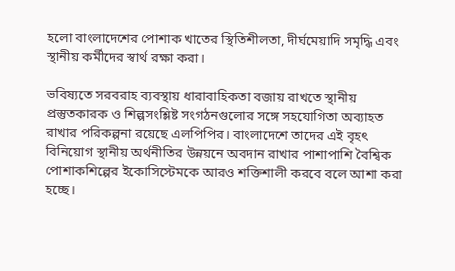হলো বাংলাদেশের পোশাক খাতের স্থিতিশীলতা, দীর্ঘমেয়াদি সমৃদ্ধি এবং স্থানীয় কর্মীদের স্বার্থ রক্ষা করা।

ভবিষ্যতে সরবরাহ ব্যবস্থায় ধারাবাহিকতা বজায় রাখতে স্থানীয় প্রস্তুতকারক ও শিল্পসংশ্লিষ্ট সংগঠনগুলোর সঙ্গে সহযোগিতা অব্যাহত রাখার পরিকল্পনা রয়েছে এলপিপির। বাংলাদেশে তাদের এই বৃহৎ বিনিয়োগ স্থানীয় অর্থনীতির উন্নয়নে অবদান রাখার পাশাপাশি বৈশ্বিক পোশাকশিল্পের ইকোসিস্টেমকে আরও শক্তিশালী করবে বলে আশা করা হচ্ছে।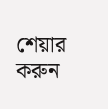শেয়ার করুন